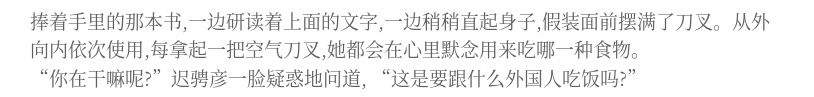捧着手里的那本书,一边研读着上面的文字,一边稍稍直起身子,假装面前摆满了刀叉。从外向内依次使用,每拿起一把空气刀叉,她都会在心里默念用来吃哪一种食物。
“你在干嘛呢?”迟骋彦一脸疑惑地问道, “这是要跟什么外国人吃饭吗?”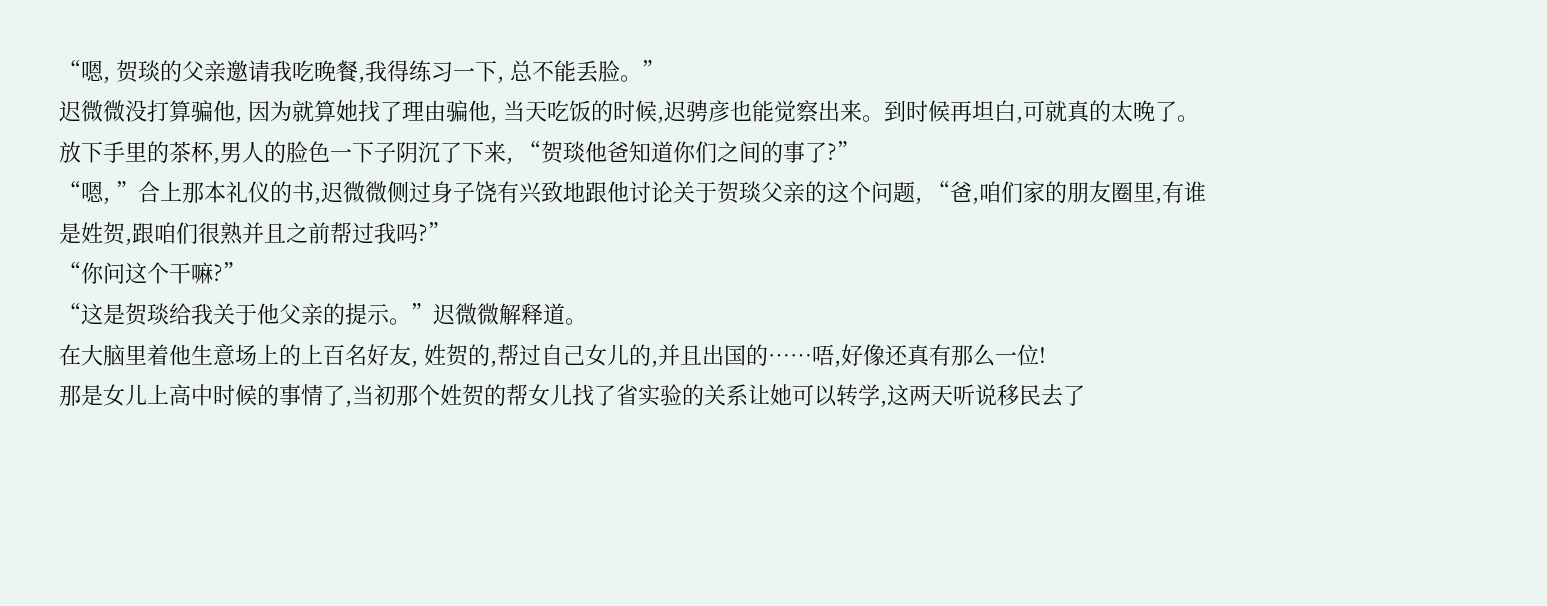“嗯, 贺琰的父亲邀请我吃晚餐,我得练习一下, 总不能丢脸。”
迟微微没打算骗他, 因为就算她找了理由骗他, 当天吃饭的时候,迟骋彦也能觉察出来。到时候再坦白,可就真的太晚了。
放下手里的茶杯,男人的脸色一下子阴沉了下来, “贺琰他爸知道你们之间的事了?”
“嗯, ”合上那本礼仪的书,迟微微侧过身子饶有兴致地跟他讨论关于贺琰父亲的这个问题, “爸,咱们家的朋友圈里,有谁是姓贺,跟咱们很熟并且之前帮过我吗?”
“你问这个干嘛?”
“这是贺琰给我关于他父亲的提示。”迟微微解释道。
在大脑里着他生意场上的上百名好友, 姓贺的,帮过自己女儿的,并且出国的……唔,好像还真有那么一位!
那是女儿上高中时候的事情了,当初那个姓贺的帮女儿找了省实验的关系让她可以转学,这两天听说移民去了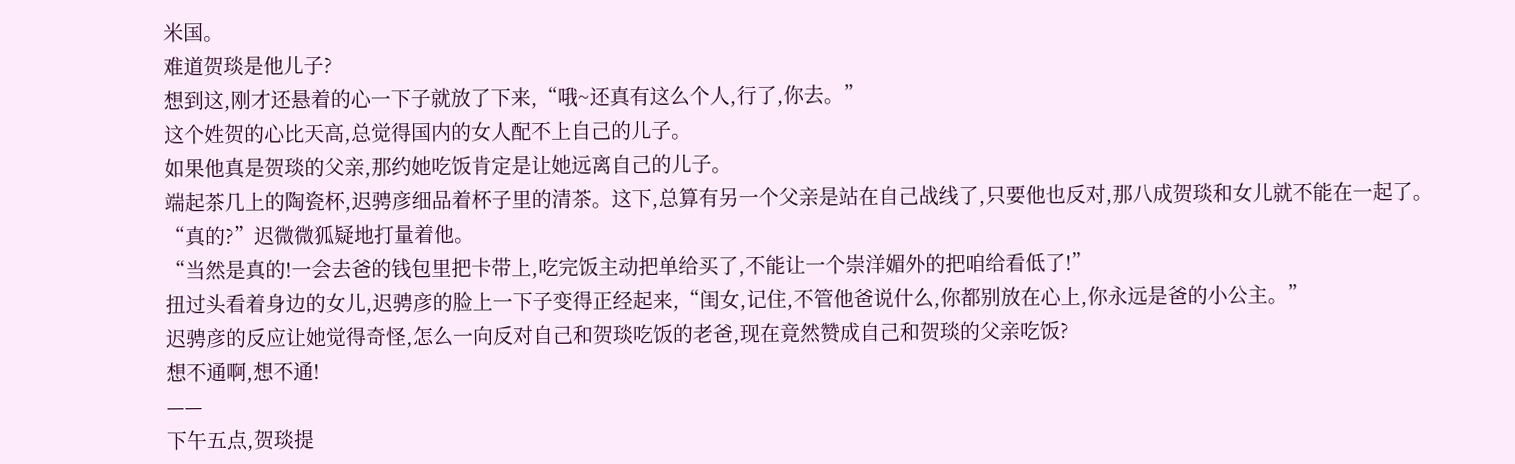米国。
难道贺琰是他儿子?
想到这,刚才还悬着的心一下子就放了下来,“哦~还真有这么个人,行了,你去。”
这个姓贺的心比天高,总觉得国内的女人配不上自己的儿子。
如果他真是贺琰的父亲,那约她吃饭肯定是让她远离自己的儿子。
端起茶几上的陶瓷杯,迟骋彦细品着杯子里的清茶。这下,总算有另一个父亲是站在自己战线了,只要他也反对,那八成贺琰和女儿就不能在一起了。
“真的?”迟微微狐疑地打量着他。
“当然是真的!一会去爸的钱包里把卡带上,吃完饭主动把单给买了,不能让一个崇洋媚外的把咱给看低了!”
扭过头看着身边的女儿,迟骋彦的脸上一下子变得正经起来,“闺女,记住,不管他爸说什么,你都别放在心上,你永远是爸的小公主。”
迟骋彦的反应让她觉得奇怪,怎么一向反对自己和贺琰吃饭的老爸,现在竟然赞成自己和贺琰的父亲吃饭?
想不通啊,想不通!
——
下午五点,贺琰提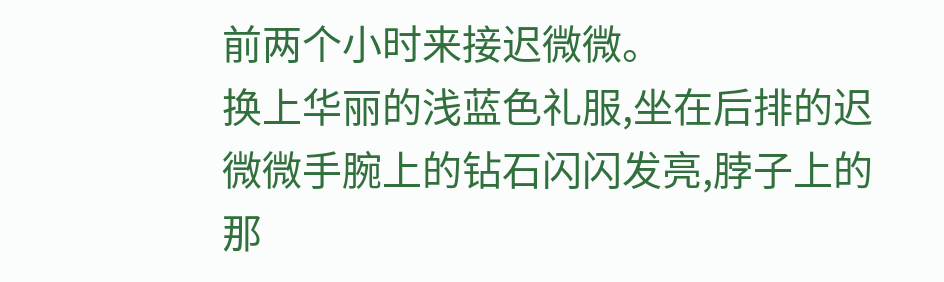前两个小时来接迟微微。
换上华丽的浅蓝色礼服,坐在后排的迟微微手腕上的钻石闪闪发亮,脖子上的那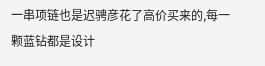一串项链也是迟骋彦花了高价买来的,每一颗蓝钻都是设计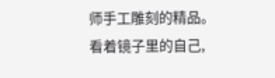师手工雕刻的精品。
看着镜子里的自己,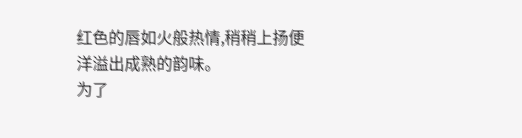红色的唇如火般热情,稍稍上扬便洋溢出成熟的韵味。
为了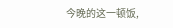今晚的这一顿饭,